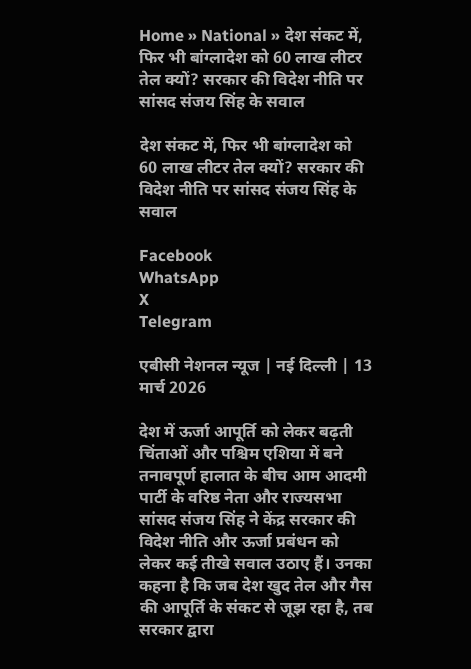Home » National » देश संकट में, फिर भी बांग्लादेश को 60 लाख लीटर तेल क्यों? सरकार की विदेश नीति पर सांसद संजय सिंह के सवाल

देश संकट में, फिर भी बांग्लादेश को 60 लाख लीटर तेल क्यों? सरकार की विदेश नीति पर सांसद संजय सिंह के सवाल

Facebook
WhatsApp
X
Telegram

एबीसी नेशनल न्यूज | नई दिल्ली | 13 मार्च 2026

देश में ऊर्जा आपूर्ति को लेकर बढ़ती चिंताओं और पश्चिम एशिया में बने तनावपूर्ण हालात के बीच आम आदमी पार्टी के वरिष्ठ नेता और राज्यसभा सांसद संजय सिंह ने केंद्र सरकार की विदेश नीति और ऊर्जा प्रबंधन को लेकर कई तीखे सवाल उठाए हैं। उनका कहना है कि जब देश खुद तेल और गैस की आपूर्ति के संकट से जूझ रहा है, तब सरकार द्वारा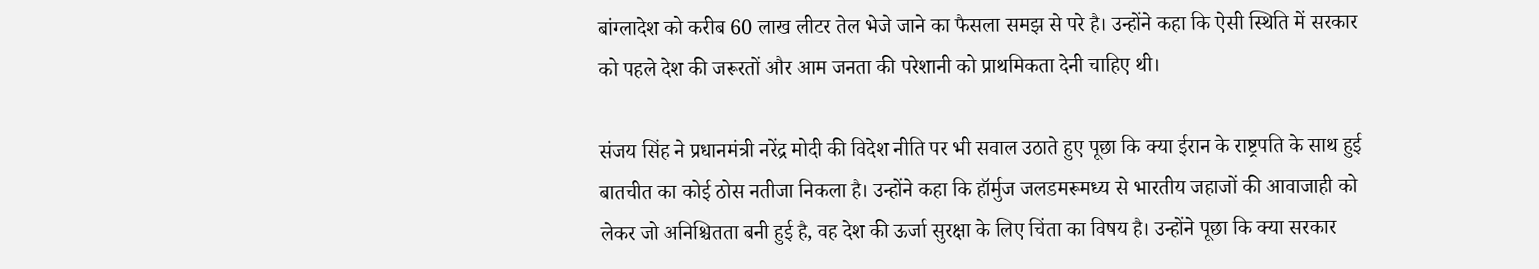बांग्लादेश को करीब 60 लाख लीटर तेल भेजे जाने का फैसला समझ से परे है। उन्होंने कहा कि ऐसी स्थिति में सरकार को पहले देश की जरूरतों और आम जनता की परेशानी को प्राथमिकता देनी चाहिए थी।

संजय सिंह ने प्रधानमंत्री नरेंद्र मोदी की विदेश नीति पर भी सवाल उठाते हुए पूछा कि क्या ईरान के राष्ट्रपति के साथ हुई बातचीत का कोई ठोस नतीजा निकला है। उन्होंने कहा कि हॉर्मुज जलडमरूमध्य से भारतीय जहाजों की आवाजाही को लेकर जो अनिश्चितता बनी हुई है, वह देश की ऊर्जा सुरक्षा के लिए चिंता का विषय है। उन्होंने पूछा कि क्या सरकार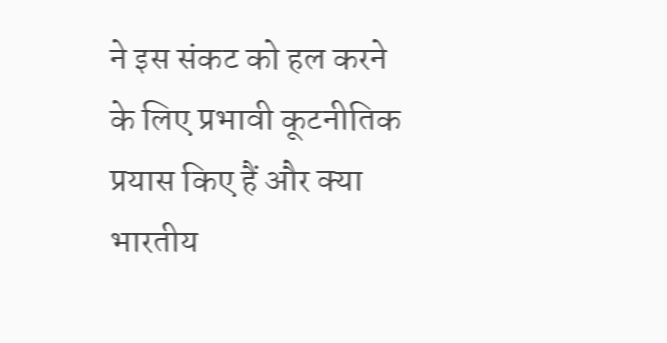ने इस संकट को हल करने के लिए प्रभावी कूटनीतिक प्रयास किए हैं और क्या भारतीय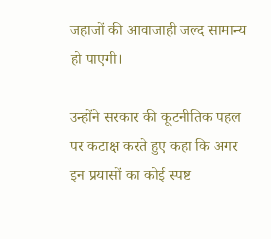जहाजों की आवाजाही जल्द सामान्य हो पाएगी।

उन्होंने सरकार की कूटनीतिक पहल पर कटाक्ष करते हुए कहा कि अगर इन प्रयासों का कोई स्पष्ट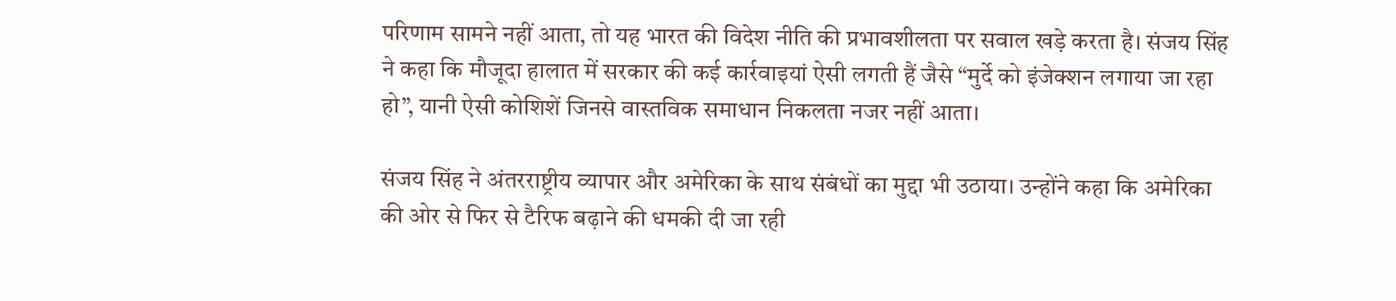परिणाम सामने नहीं आता, तो यह भारत की विदेश नीति की प्रभावशीलता पर सवाल खड़े करता है। संजय सिंह ने कहा कि मौजूदा हालात में सरकार की कई कार्रवाइयां ऐसी लगती हैं जैसे “मुर्दे को इंजेक्शन लगाया जा रहा हो”, यानी ऐसी कोशिशें जिनसे वास्तविक समाधान निकलता नजर नहीं आता।

संजय सिंह ने अंतरराष्ट्रीय व्यापार और अमेरिका के साथ संबंधों का मुद्दा भी उठाया। उन्होंने कहा कि अमेरिका की ओर से फिर से टैरिफ बढ़ाने की धमकी दी जा रही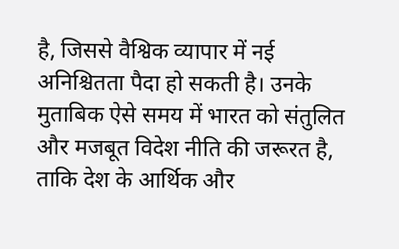है, जिससे वैश्विक व्यापार में नई अनिश्चितता पैदा हो सकती है। उनके मुताबिक ऐसे समय में भारत को संतुलित और मजबूत विदेश नीति की जरूरत है, ताकि देश के आर्थिक और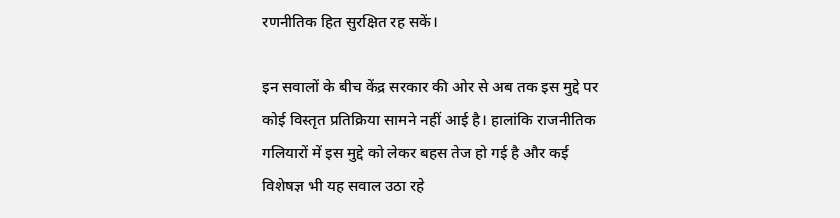रणनीतिक हित सुरक्षित रह सकें।

इन सवालों के बीच केंद्र सरकार की ओर से अब तक इस मुद्दे पर कोई विस्तृत प्रतिक्रिया सामने नहीं आई है। हालांकि राजनीतिक गलियारों में इस मुद्दे को लेकर बहस तेज हो गई है और कई विशेषज्ञ भी यह सवाल उठा रहे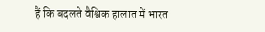हैं कि बदलते वैश्विक हालात में भारत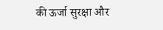की ऊर्जा सुरक्षा और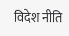विदेश नीति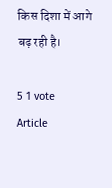किस दिशा में आगे बढ़ रही है।

5 1 vote
Article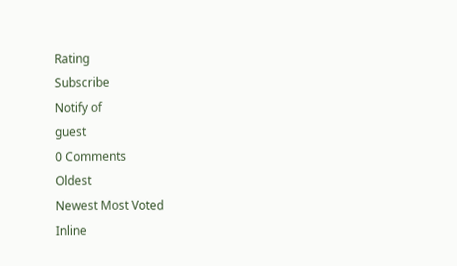Rating
Subscribe
Notify of
guest
0 Comments
Oldest
Newest Most Voted
Inline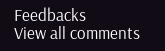Feedbacks
View all comments